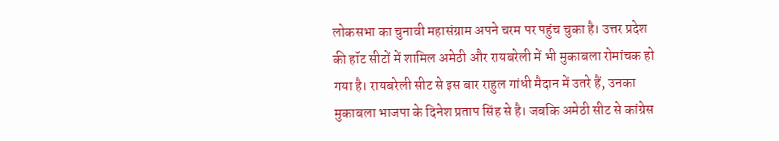लोकसभा का चुनावी महासंग्राम अपने चरम पर पहुंच चुका है। उत्तर प्रदेश की हॉट सीटों में शामिल अमेठी और रायबरेली में भी मुकाबला रोमांचक हो गया है। रायबरेली सीट से इस बार राहुल गांधी मैदान में उतरे हैं, उनका मुकाबला भाजपा के दिनेश प्रताप सिंह से है। जबकि अमेठी सीट से कांग्रेस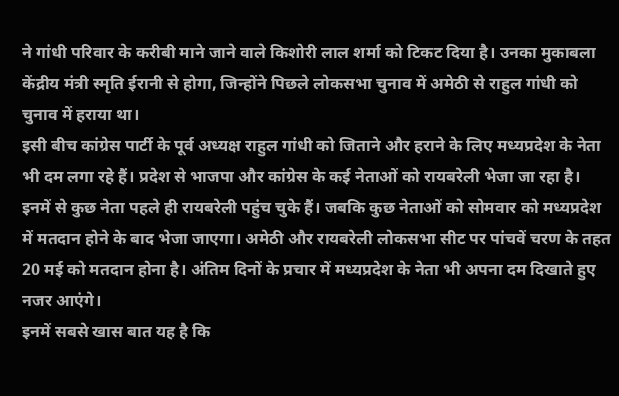ने गांधी परिवार के करीबी माने जाने वाले किशोरी लाल शर्मा को टिकट दिया है। उनका मुकाबला केंद्रीय मंत्री स्मृति ईरानी से होगा, जिन्होंने पिछले लोकसभा चुनाव में अमेठी से राहुल गांधी को चुनाव में हराया था।
इसी बीच कांग्रेस पार्टी के पूर्व अध्यक्ष राहुल गांधी को जिताने और हराने के लिए मध्यप्रदेश के नेता भी दम लगा रहे हैं। प्रदेश से भाजपा और कांग्रेस के कई नेताओं को रायबरेली भेजा जा रहा है। इनमें से कुछ नेता पहले ही रायबरेली पहुंच चुके हैं। जबकि कुछ नेताओं को सोमवार को मध्यप्रदेश में मतदान होने के बाद भेजा जाएगा। अमेठी और रायबरेली लोकसभा सीट पर पांचवें चरण के तहत 20 मई को मतदान होना है। अंतिम दिनों के प्रचार में मध्यप्रदेश के नेता भी अपना दम दिखाते हुए नजर आएंगे।
इनमें सबसे खास बात यह है कि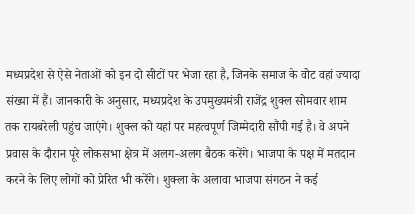मध्यप्रदेश से ऐसे नेताओं को इन दो सीटों पर भेजा रहा है, जिनके समाज के वोट वहां ज्यादा संख्या में हैं। जानकारी के अनुसार, मध्यप्रदेश के उपमुख्यमंत्री राजेंद्र शुक्ल सोमवार शाम तक रायबरेली पहुंच जाएंगे। शुक्ल को यहां पर महत्वपूर्ण जिम्मेदारी सौंपी गई है। वे अपने प्रवास के दौरान पूरे लोकसभा क्षेत्र में अलग-अलग बैठक करेंगे। भाजपा के पक्ष में मतदान करने के लिए लोगों को प्रेरित भी करेंगे। शुक्ला के अलावा भाजपा संगठन ने कई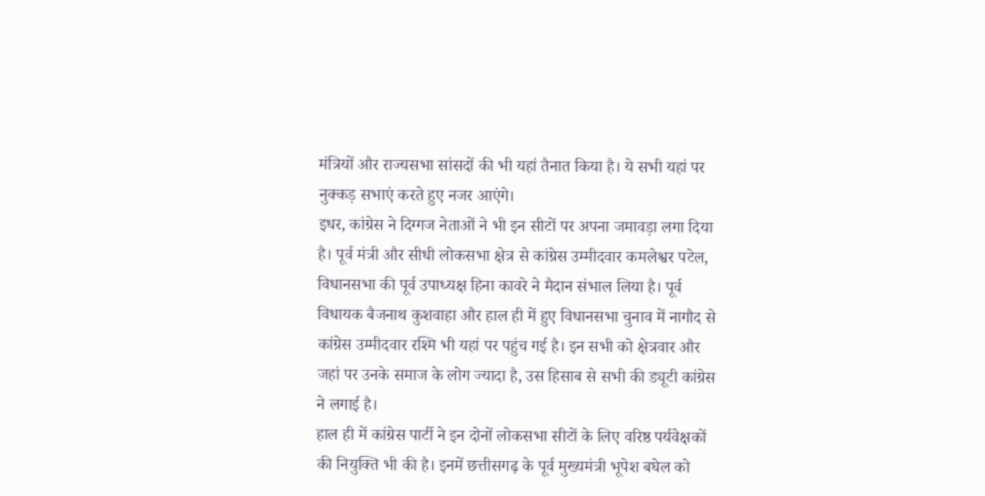मंत्रियों और राज्यसभा सांसदों की भी यहां तैनात किया है। ये सभी यहां पर नुक्कड़ सभाएं करते हुए नजर आएंगे।
इधर, कांग्रेस ने दिग्गज नेताओं ने भी इन सीटों पर अपना जमावड़ा लगा दिया है। पूर्व मंत्री और सीधी लोकसभा क्षेत्र से कांग्रेस उम्मीदवार कमलेश्वर पटेल, विधानसभा की पूर्व उपाध्यक्ष हिना कावरे ने मैदान संभाल लिया है। पूर्व विधायक बैजनाथ कुशवाहा और हाल ही में हुए विधानसभा चुनाव में नागौद से कांग्रेस उम्मीदवार रश्मि भी यहां पर पहुंच गई है। इन सभी को क्षेत्रवार और जहां पर उनके समाज के लोग ज्यादा है, उस हिसाब से सभी की ड्यूटी कांग्रेस ने लगाई है।
हाल ही में कांग्रेस पार्टी ने इन दोनों लोकसभा सीटों के लिए वरिष्ठ पर्यवेक्षकों की नियुक्ति भी की है। इनमें छत्तीसगढ़ के पूर्व मुख्यमंत्री भूपेश बघेल को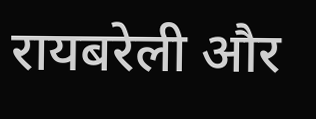रायबरेली और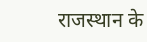राजस्थान के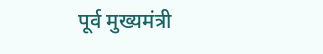पूर्व मुख्यमंत्री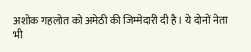अशोक गहलोत को अमेठी की जिम्मेदारी दी है। ये दोनों नेता भी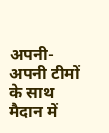अपनी-अपनी टीमों के साथ मैदान में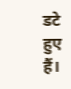डटे हुए हैं।